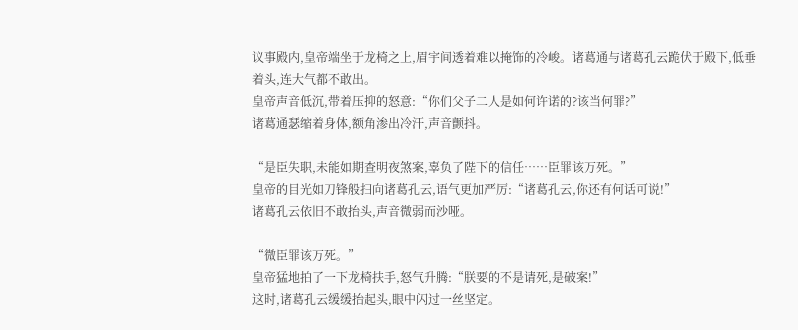议事殿内,皇帝端坐于龙椅之上,眉宇间透着难以掩饰的冷峻。诸葛通与诸葛孔云跪伏于殿下,低垂着头,连大气都不敢出。
皇帝声音低沉,带着压抑的怒意:“你们父子二人是如何许诺的?该当何罪?”
诸葛通瑟缩着身体,额角渗出冷汗,声音颤抖。

“是臣失职,未能如期查明夜煞案,辜负了陛下的信任……臣罪该万死。”
皇帝的目光如刀锋般扫向诸葛孔云,语气更加严厉:“诸葛孔云,你还有何话可说!”
诸葛孔云依旧不敢抬头,声音微弱而沙哑。

“微臣罪该万死。”
皇帝猛地拍了一下龙椅扶手,怒气升腾:“朕要的不是请死,是破案!”
这时,诸葛孔云缓缓抬起头,眼中闪过一丝坚定。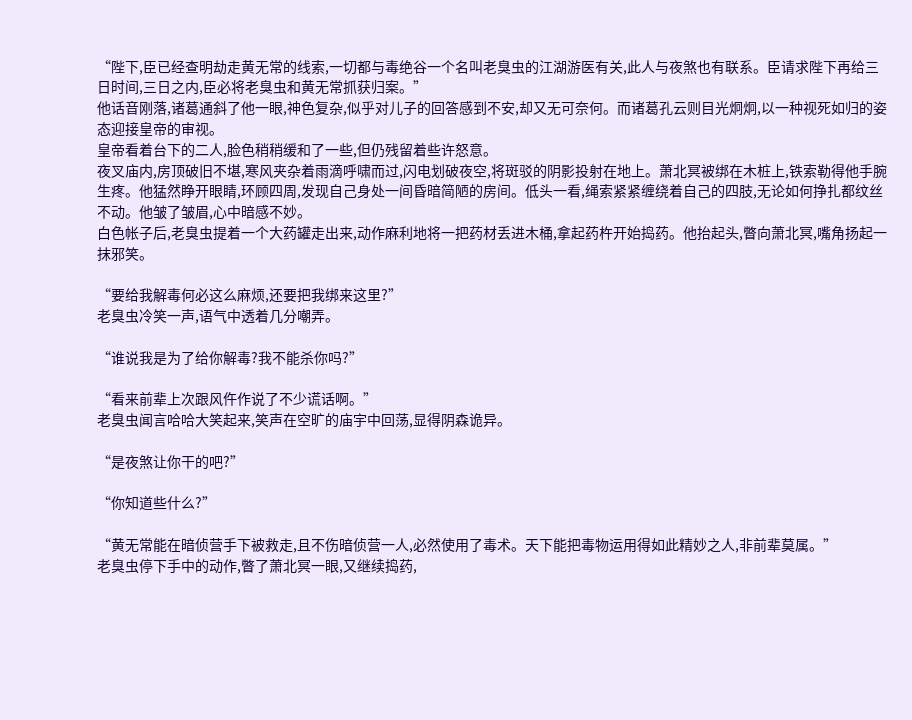“陛下,臣已经查明劫走黄无常的线索,一切都与毒绝谷一个名叫老臭虫的江湖游医有关,此人与夜煞也有联系。臣请求陛下再给三日时间,三日之内,臣必将老臭虫和黄无常抓获归案。”
他话音刚落,诸葛通斜了他一眼,神色复杂,似乎对儿子的回答感到不安,却又无可奈何。而诸葛孔云则目光炯炯,以一种视死如归的姿态迎接皇帝的审视。
皇帝看着台下的二人,脸色稍稍缓和了一些,但仍残留着些许怒意。
夜叉庙内,房顶破旧不堪,寒风夹杂着雨滴呼啸而过,闪电划破夜空,将斑驳的阴影投射在地上。萧北冥被绑在木桩上,铁索勒得他手腕生疼。他猛然睁开眼睛,环顾四周,发现自己身处一间昏暗简陋的房间。低头一看,绳索紧紧缠绕着自己的四肢,无论如何挣扎都纹丝不动。他皱了皱眉,心中暗感不妙。
白色帐子后,老臭虫提着一个大药罐走出来,动作麻利地将一把药材丢进木桶,拿起药杵开始捣药。他抬起头,瞥向萧北冥,嘴角扬起一抹邪笑。

“要给我解毒何必这么麻烦,还要把我绑来这里?”
老臭虫冷笑一声,语气中透着几分嘲弄。

“谁说我是为了给你解毒?我不能杀你吗?”

“看来前辈上次跟风仵作说了不少谎话啊。”
老臭虫闻言哈哈大笑起来,笑声在空旷的庙宇中回荡,显得阴森诡异。

“是夜煞让你干的吧?”

“你知道些什么?”

“黄无常能在暗侦营手下被救走,且不伤暗侦营一人,必然使用了毒术。天下能把毒物运用得如此精妙之人,非前辈莫属。”
老臭虫停下手中的动作,瞥了萧北冥一眼,又继续捣药,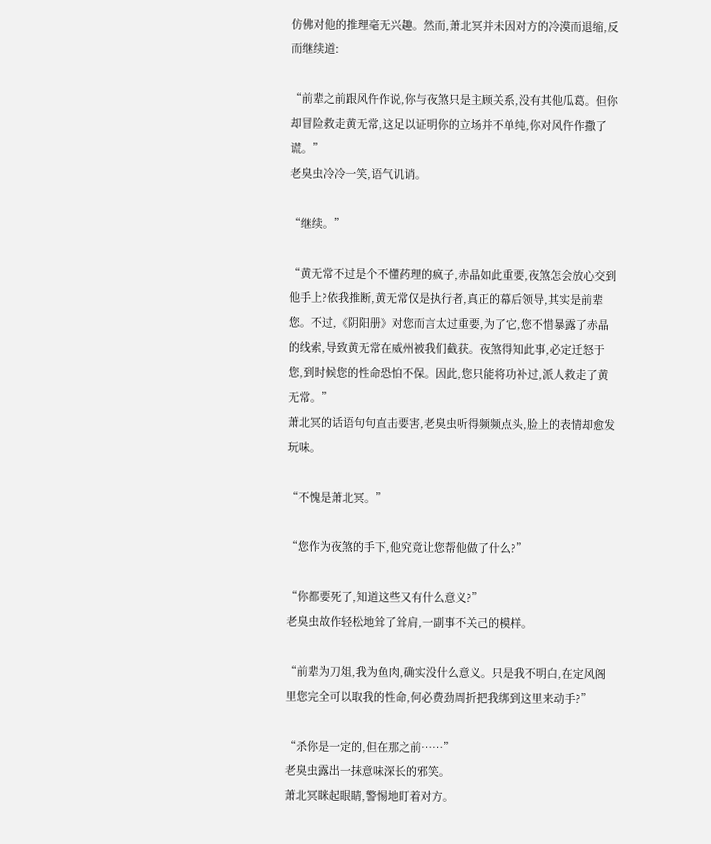仿佛对他的推理毫无兴趣。然而,萧北冥并未因对方的冷漠而退缩,反而继续道:

“前辈之前跟风仵作说,你与夜煞只是主顾关系,没有其他瓜葛。但你却冒险救走黄无常,这足以证明你的立场并不单纯,你对风仵作撒了谎。”
老臭虫冷冷一笑,语气讥诮。

“继续。”

“黄无常不过是个不懂药理的疯子,赤晶如此重要,夜煞怎会放心交到他手上?依我推断,黄无常仅是执行者,真正的幕后领导,其实是前辈您。不过,《阴阳册》对您而言太过重要,为了它,您不惜暴露了赤晶的线索,导致黄无常在威州被我们截获。夜煞得知此事,必定迁怒于您,到时候您的性命恐怕不保。因此,您只能将功补过,派人救走了黄无常。”
萧北冥的话语句句直击要害,老臭虫听得频频点头,脸上的表情却愈发玩味。

“不愧是萧北冥。”

“您作为夜煞的手下,他究竟让您帮他做了什么?”

“你都要死了,知道这些又有什么意义?”
老臭虫故作轻松地耸了耸肩,一副事不关己的模样。

“前辈为刀俎,我为鱼肉,确实没什么意义。只是我不明白,在定风阁里您完全可以取我的性命,何必费劲周折把我绑到这里来动手?”

“杀你是一定的,但在那之前……”
老臭虫露出一抹意味深长的邪笑。
萧北冥眯起眼睛,警惕地盯着对方。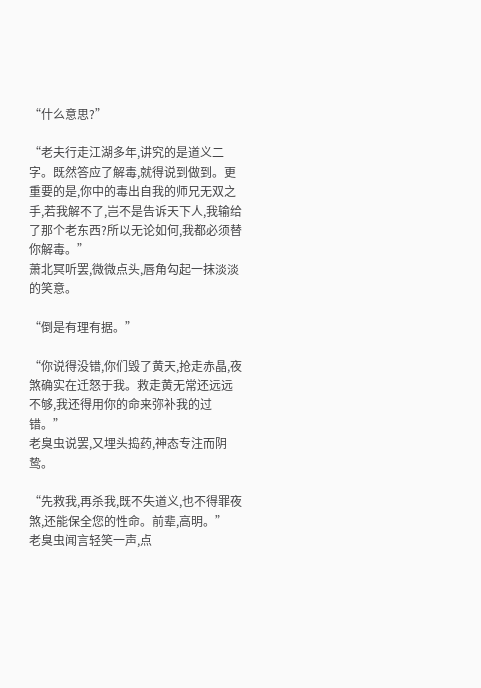“什么意思?”

“老夫行走江湖多年,讲究的是道义二字。既然答应了解毒,就得说到做到。更重要的是,你中的毒出自我的师兄无双之手,若我解不了,岂不是告诉天下人,我输给了那个老东西?所以无论如何,我都必须替你解毒。”
萧北冥听罢,微微点头,唇角勾起一抹淡淡的笑意。

“倒是有理有据。”

“你说得没错,你们毁了黄天,抢走赤晶,夜煞确实在迁怒于我。救走黄无常还远远不够,我还得用你的命来弥补我的过错。”
老臭虫说罢,又埋头捣药,神态专注而阴鸷。

“先救我,再杀我,既不失道义,也不得罪夜煞,还能保全您的性命。前辈,高明。”
老臭虫闻言轻笑一声,点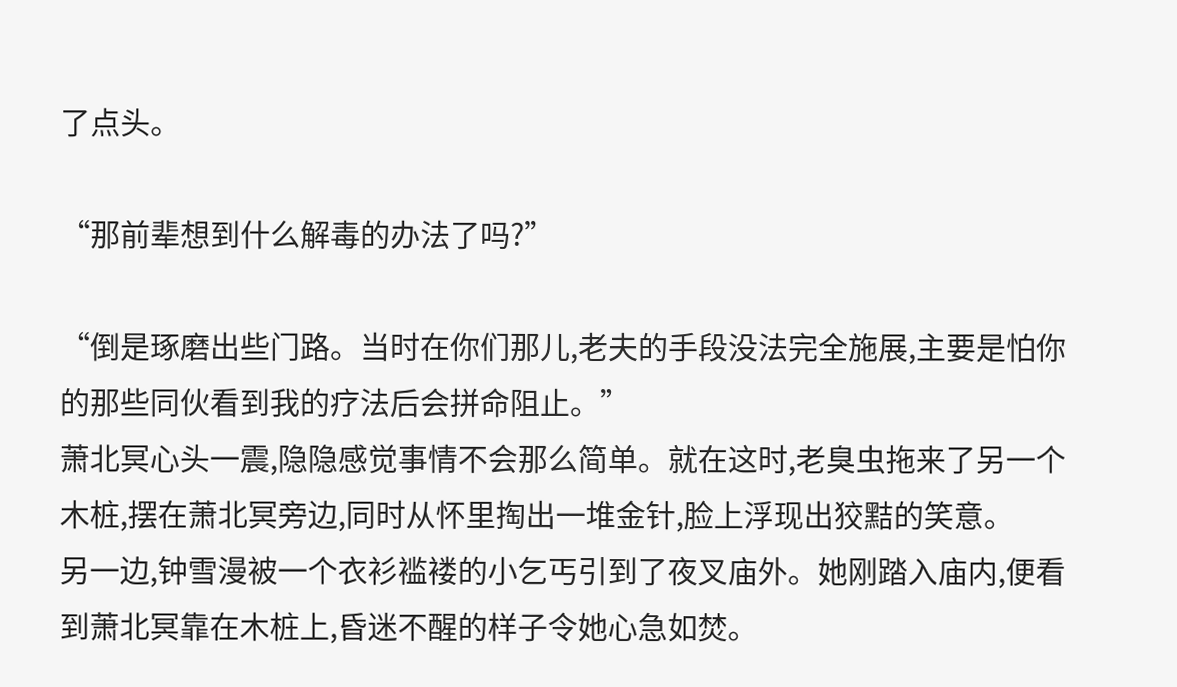了点头。

“那前辈想到什么解毒的办法了吗?”

“倒是琢磨出些门路。当时在你们那儿,老夫的手段没法完全施展,主要是怕你的那些同伙看到我的疗法后会拼命阻止。”
萧北冥心头一震,隐隐感觉事情不会那么简单。就在这时,老臭虫拖来了另一个木桩,摆在萧北冥旁边,同时从怀里掏出一堆金针,脸上浮现出狡黠的笑意。
另一边,钟雪漫被一个衣衫褴褛的小乞丐引到了夜叉庙外。她刚踏入庙内,便看到萧北冥靠在木桩上,昏迷不醒的样子令她心急如焚。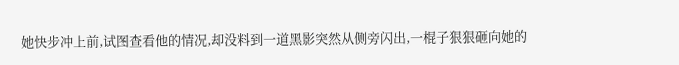她快步冲上前,试图查看他的情况,却没料到一道黑影突然从侧旁闪出,一棍子狠狠砸向她的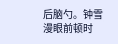后脑勺。钟雪漫眼前顿时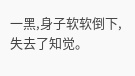一黑,身子软软倒下,失去了知觉。